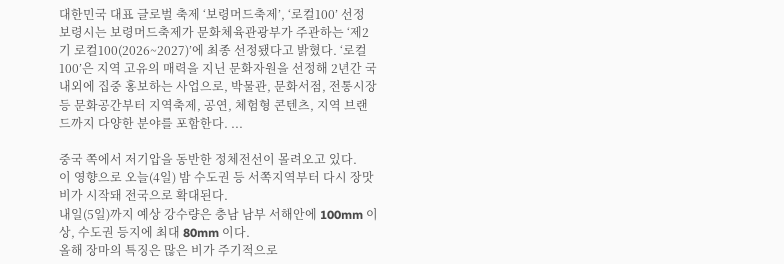대한민국 대표 글로벌 축제 ‘보령머드축제’, ‘로컬100’ 선정
보령시는 보령머드축제가 문화체육관광부가 주관하는 ‘제2기 로컬100(2026~2027)’에 최종 선정됐다고 밝혔다. ‘로컬100’은 지역 고유의 매력을 지닌 문화자원을 선정해 2년간 국내외에 집중 홍보하는 사업으로, 박물관, 문화서점, 전통시장 등 문화공간부터 지역축제, 공연, 체험형 콘텐츠, 지역 브랜드까지 다양한 분야를 포함한다. ...

중국 쪽에서 저기압을 동반한 정체전선이 몰려오고 있다.
이 영향으로 오늘(4일) 밤 수도권 등 서쪽지역부터 다시 장맛비가 시작돼 전국으로 확대된다.
내일(5일)까지 예상 강수량은 충남 남부 서해안에 100mm 이상, 수도권 등지에 최대 80mm 이다.
올해 장마의 특징은 많은 비가 주기적으로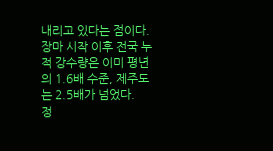내리고 있다는 점이다.
장마 시작 이후 전국 누적 강수량은 이미 평년의 1.6배 수준, 제주도는 2.5배가 넘었다.
정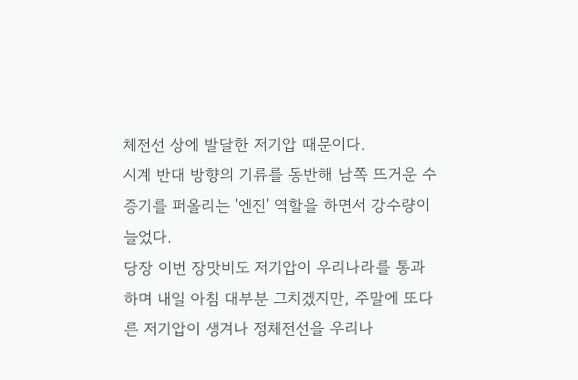체전선 상에 발달한 저기압 때문이다.
시계 반대 방향의 기류를 동반해 남쪽 뜨거운 수증기를 퍼올리는 '엔진' 역할을 하면서 강수량이 늘었다.
당장 이번 장맛비도 저기압이 우리나라를 통과하며 내일 아침 대부분 그치겠지만, 주말에 또다른 저기압이 생겨나 정체전선을 우리나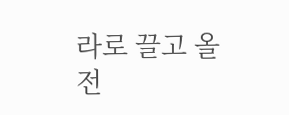라로 끌고 올 전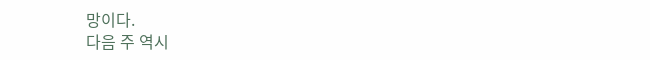망이다.
다음 주 역시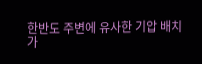한반도 주변에 유사한 기압 배치가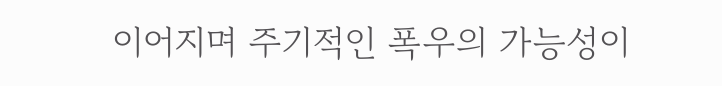이어지며 주기적인 폭우의 가능성이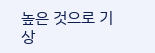높은 것으로 기상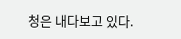청은 내다보고 있다.